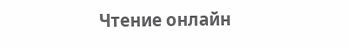Чтение онлайн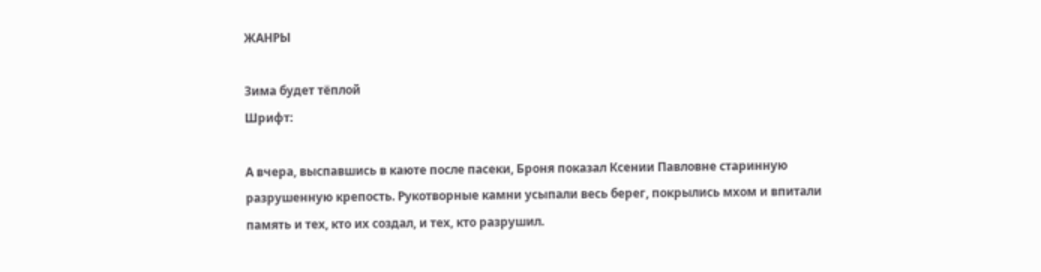ЖАНРЫ

Зима будет тёплой
Шрифт:

А вчера, выспавшись в каюте после пасеки, Броня показал Ксении Павловне старинную разрушенную крепость. Рукотворные камни усыпали весь берег, покрылись мхом и впитали память и тех, кто их создал, и тех, кто разрушил.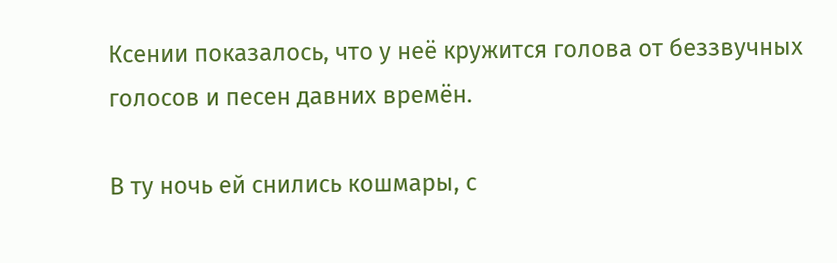Ксении показалось, что у неё кружится голова от беззвучных голосов и песен давних времён.

В ту ночь ей снились кошмары, с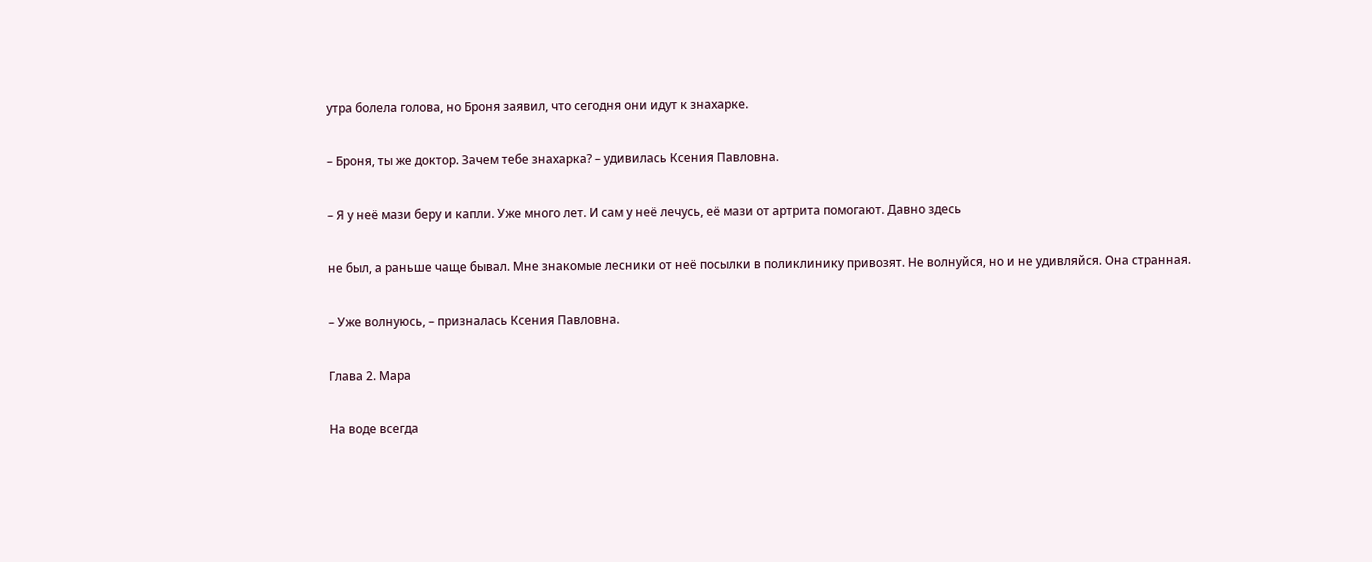утра болела голова, но Броня заявил, что сегодня они идут к знахарке.

– Броня, ты же доктор. Зачем тебе знахарка? – удивилась Ксения Павловна.

– Я у неё мази беру и капли. Уже много лет. И сам у неё лечусь, её мази от артрита помогают. Давно здесь

не был, а раньше чаще бывал. Мне знакомые лесники от неё посылки в поликлинику привозят. Не волнуйся, но и не удивляйся. Она странная.

– Уже волнуюсь, – призналась Ксения Павловна.

Глава 2. Мара

На воде всегда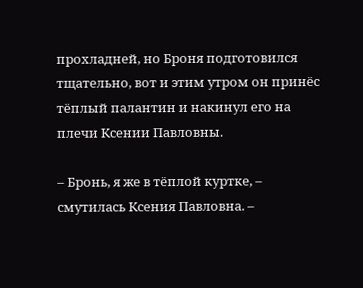прохладней, но Броня подготовился тщательно, вот и этим утром он принёс тёплый палантин и накинул его на плечи Ксении Павловны.

– Бронь, я же в тёплой куртке, – смутилась Ксения Павловна. –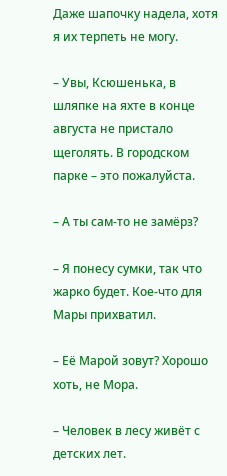Даже шапочку надела, хотя я их терпеть не могу.

– Увы, Ксюшенька, в шляпке на яхте в конце августа не пристало щеголять. В городском парке – это пожалуйста.

– А ты сам-то не замёрз?

– Я понесу сумки, так что жарко будет. Кое-что для Мары прихватил.

– Её Марой зовут? Хорошо хоть, не Мора.

– Человек в лесу живёт с детских лет.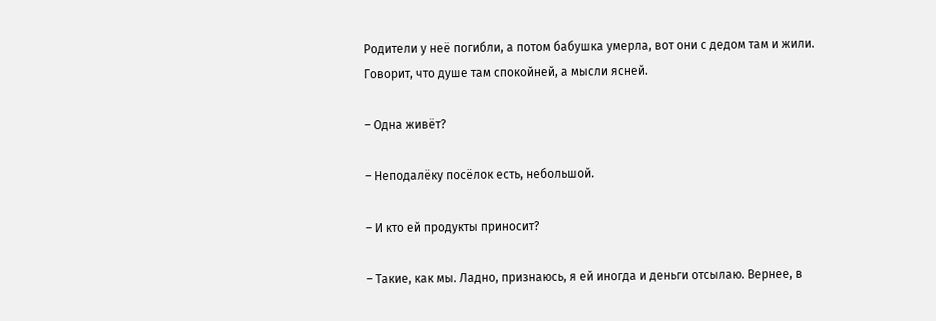Родители у неё погибли, а потом бабушка умерла, вот они с дедом там и жили. Говорит, что душе там спокойней, а мысли ясней.

– Одна живёт?

– Неподалёку посёлок есть, небольшой.

– И кто ей продукты приносит?

– Такие, как мы. Ладно, признаюсь, я ей иногда и деньги отсылаю. Вернее, в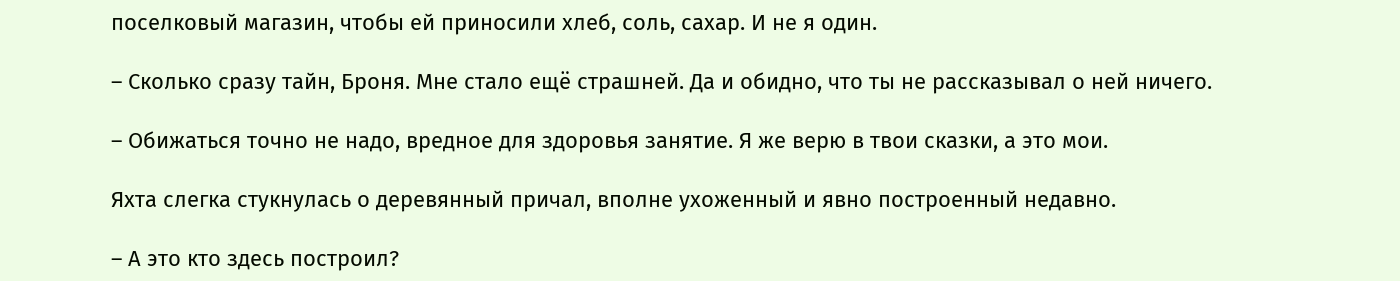поселковый магазин, чтобы ей приносили хлеб, соль, сахар. И не я один.

– Сколько сразу тайн, Броня. Мне стало ещё страшней. Да и обидно, что ты не рассказывал о ней ничего.

– Обижаться точно не надо, вредное для здоровья занятие. Я же верю в твои сказки, а это мои.

Яхта слегка стукнулась о деревянный причал, вполне ухоженный и явно построенный недавно.

– А это кто здесь построил?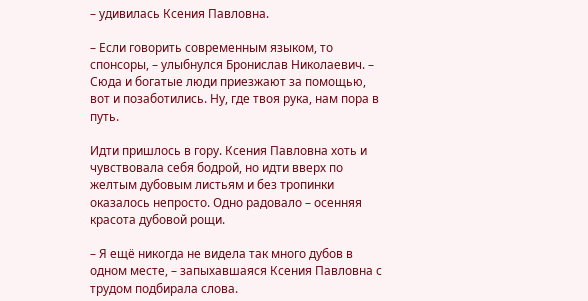– удивилась Ксения Павловна.

– Если говорить современным языком, то спонсоры, – улыбнулся Бронислав Николаевич. – Сюда и богатые люди приезжают за помощью, вот и позаботились. Ну, где твоя рука, нам пора в путь.

Идти пришлось в гору. Ксения Павловна хоть и чувствовала себя бодрой, но идти вверх по желтым дубовым листьям и без тропинки оказалось непросто. Одно радовало – осенняя красота дубовой рощи.

– Я ещё никогда не видела так много дубов в одном месте, – запыхавшаяся Ксения Павловна с трудом подбирала слова.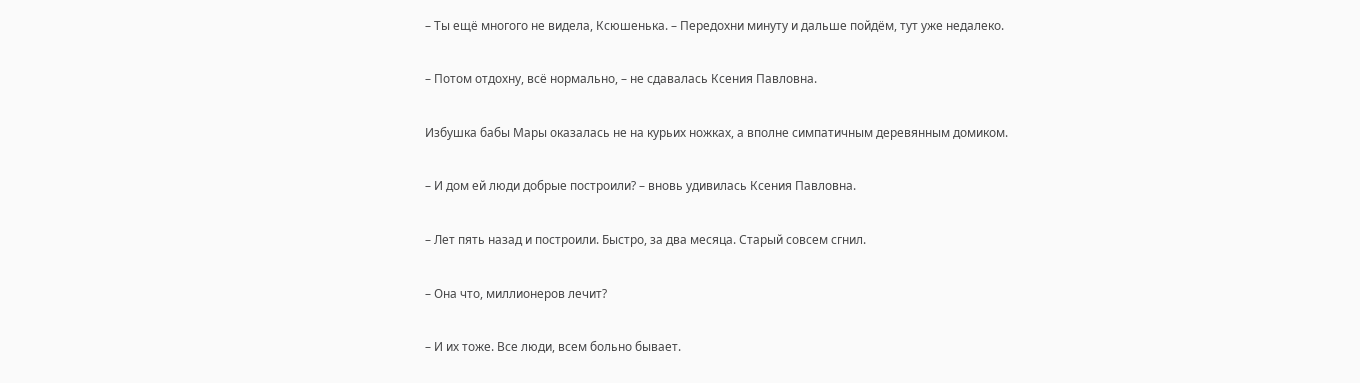– Ты ещё многого не видела, Ксюшенька. – Передохни минуту и дальше пойдём, тут уже недалеко.

– Потом отдохну, всё нормально, – не сдавалась Ксения Павловна.

Избушка бабы Мары оказалась не на курьих ножках, а вполне симпатичным деревянным домиком.

– И дом ей люди добрые построили? – вновь удивилась Ксения Павловна.

– Лет пять назад и построили. Быстро, за два месяца. Старый совсем сгнил.

– Она что, миллионеров лечит?

– И их тоже. Все люди, всем больно бывает.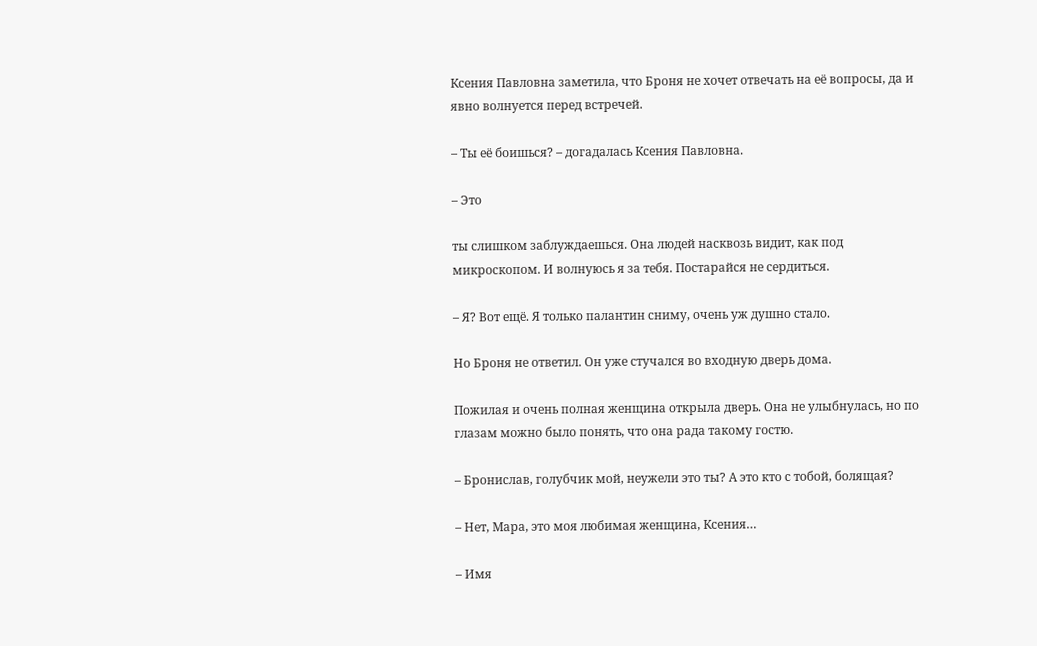Ксения Павловна заметила, что Броня не хочет отвечать на её вопросы, да и явно волнуется перед встречей.

– Ты её боишься? – догадалась Ксения Павловна.

– Это

ты слишком заблуждаешься. Она людей насквозь видит, как под микроскопом. И волнуюсь я за тебя. Постарайся не сердиться.

– Я? Вот ещё. Я только палантин сниму, очень уж душно стало.

Но Броня не ответил. Он уже стучался во входную дверь дома.

Пожилая и очень полная женщина открыла дверь. Она не улыбнулась, но по глазам можно было понять, что она рада такому гостю.

– Бронислав, голубчик мой, неужели это ты? А это кто с тобой, болящая?

– Нет, Мара, это моя любимая женщина, Ксения…

– Имя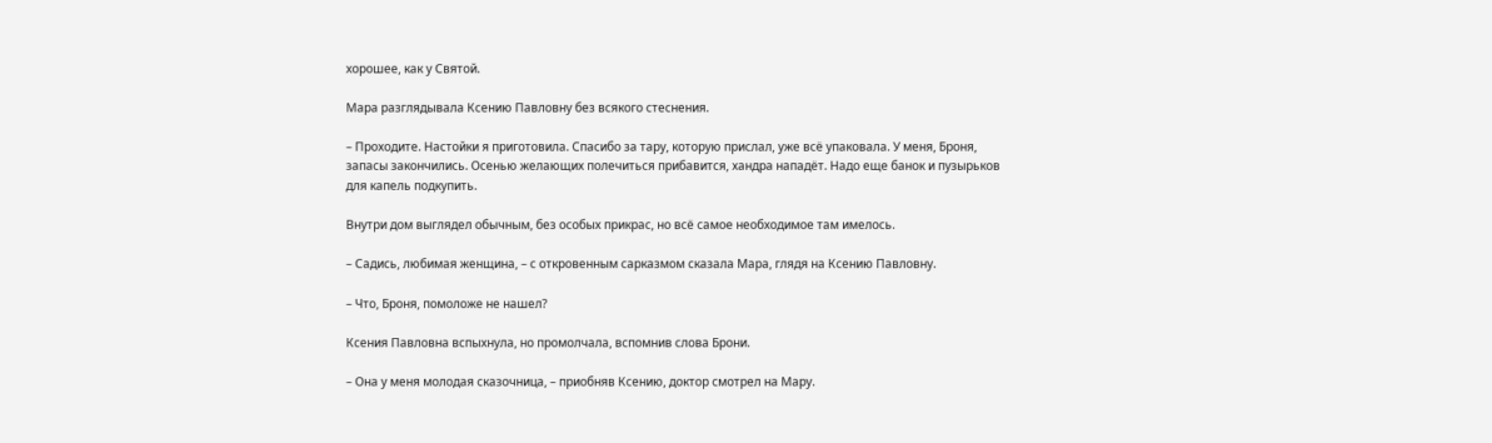хорошее, как у Святой.

Мара разглядывала Ксению Павловну без всякого стеснения.

– Проходите. Настойки я приготовила. Спасибо за тару, которую прислал, уже всё упаковала. У меня, Броня, запасы закончились. Осенью желающих полечиться прибавится, хандра нападёт. Надо еще банок и пузырьков для капель подкупить.

Внутри дом выглядел обычным, без особых прикрас, но всё самое необходимое там имелось.

– Садись, любимая женщина, – с откровенным сарказмом сказала Мара, глядя на Ксению Павловну.

– Что, Броня, помоложе не нашел?

Ксения Павловна вспыхнула, но промолчала, вспомнив слова Брони.

– Она у меня молодая сказочница, – приобняв Ксению, доктор смотрел на Мару.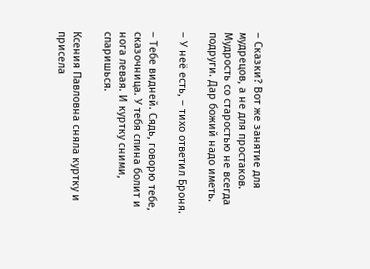– Сказки? Вот же занятие для мудрецов, а не для простаков. Мудрость со старостью не всегда подруги. Дар божий надо иметь.

– У неё есть, – тихо ответил Броня.

– Тебе видней. Сядь, говорю тебе, сказочница. У тебя спина болит и нога левая. И куртку сними, спаришься.

Ксения Павловна сняла куртку и присела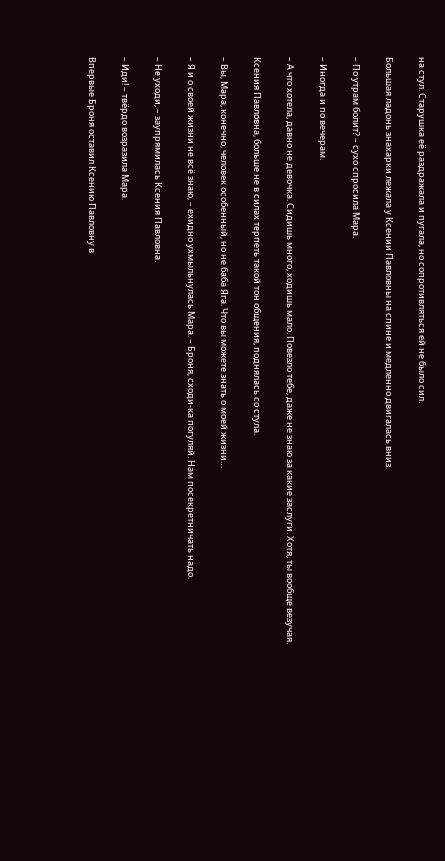на стул. Старушка её раздражала и пугала, но сопротивляться ей не было сил.

Большая ладонь знахарки лежала у Ксении Павловны на спине и медленно двигалась вниз.

– По утрам болит? – сухо спросила Мара.

– Иногда и по вечерам.

– А что хотела, давно не девочка. Сидишь много, ходишь мало. Повезло тебе, даже не знаю за какие заслуги. Хотя, ты вообще везучая.

Ксения Павловна, больше не в силах терпеть такой тон общения, поднялась со стула.

– Вы, Мара, конечно, человек особенный, но не баба Яга. Что вы можете знать о моей жизни…

– Я и о своей жизни не всё знаю, – ехидно ухмыльнулась Мара. – Броня, сходи-ка погуляй. Нам посекретничать надо.

– Не уходи, – заупрямилась Ксения Павловна.

– Иди! – твёрдо возразила Мара.

Впервые Броня оставил Ксению Павловну в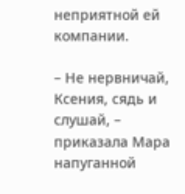неприятной ей компании.

– Не нервничай, Ксения, сядь и слушай, – приказала Мара напуганной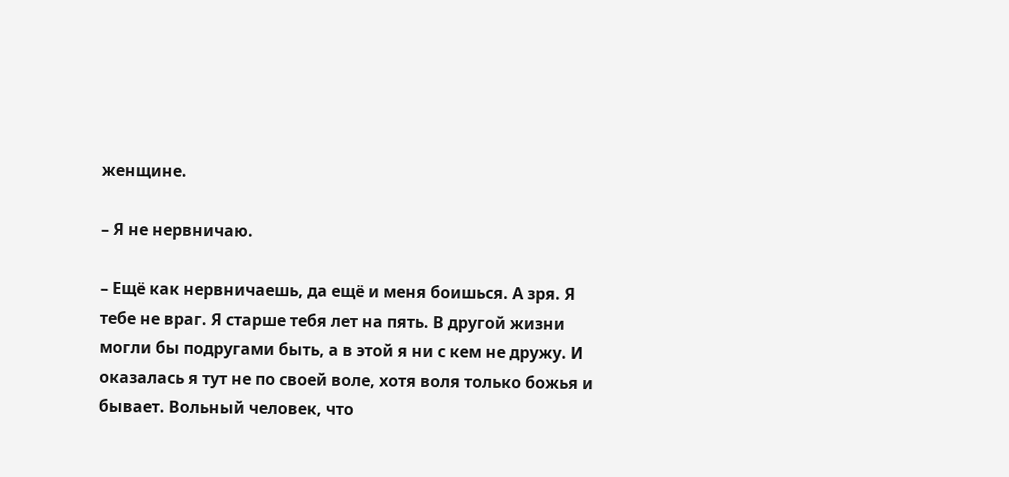женщине.

– Я не нервничаю.

– Ещё как нервничаешь, да ещё и меня боишься. А зря. Я тебе не враг. Я старше тебя лет на пять. В другой жизни могли бы подругами быть, а в этой я ни с кем не дружу. И оказалась я тут не по своей воле, хотя воля только божья и бывает. Вольный человек, что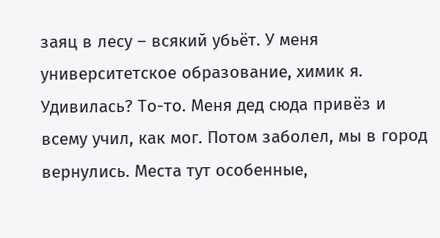заяц в лесу – всякий убьёт. У меня университетское образование, химик я. Удивилась? То-то. Меня дед сюда привёз и всему учил, как мог. Потом заболел, мы в город вернулись. Места тут особенные,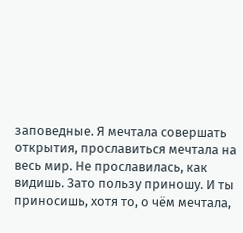заповедные. Я мечтала совершать открытия, прославиться мечтала на весь мир. Не прославилась, как видишь. Зато пользу приношу. И ты приносишь, хотя то, о чём мечтала,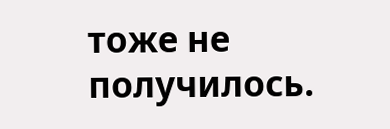тоже не получилось.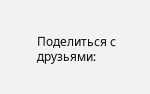Поделиться с друзьями: